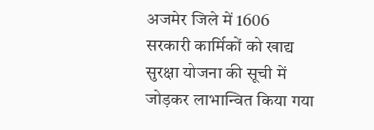अजमेर जिले में 1606 सरकारी कार्मिकों को खाद्य सुरक्षा योजना की सूची में जोड़कर लाभान्वित किया गया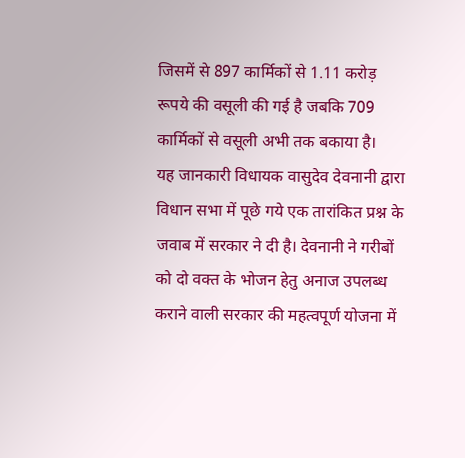जिसमें से 897 कार्मिकों से 1.11 करोड़ रूपये की वसूली की गई है जबकि 709 कार्मिकों से वसूली अभी तक बकाया है।
यह जानकारी विधायक वासुदेव देवनानी द्वारा विधान सभा में पूछे गये एक तारांकित प्रश्न के जवाब में सरकार ने दी है। देवनानी ने गरीबों को दो वक्त के भोजन हेतु अनाज उपलब्ध कराने वाली सरकार की महत्वपूर्ण योजना में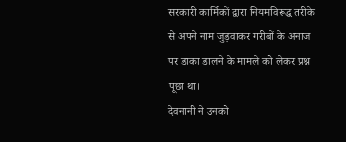सरकारी कार्मिकों द्वारा नियमविरूद्ध तरीके से अपने नाम जुड़वाकर गरीबों के अनाज पर डाका डालने के मामले को लेकर प्रश्न पूछा था।
देवनानी ने उनको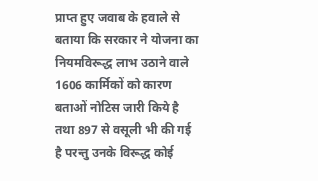प्राप्त हुए जवाब के हवाले से बताया कि सरकार ने योजना का नियमविरूद्ध लाभ उठाने वाले 1606 कार्मिकों को कारण बताओं नोटिस जारी किये है तथा 897 से वसूली भी की गई है परन्तु उनके विरूद्ध कोई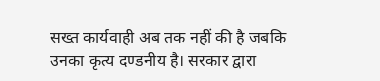सख्त कार्यवाही अब तक नहीं की है जबकि उनका कृत्य दण्डनीय है। सरकार द्वारा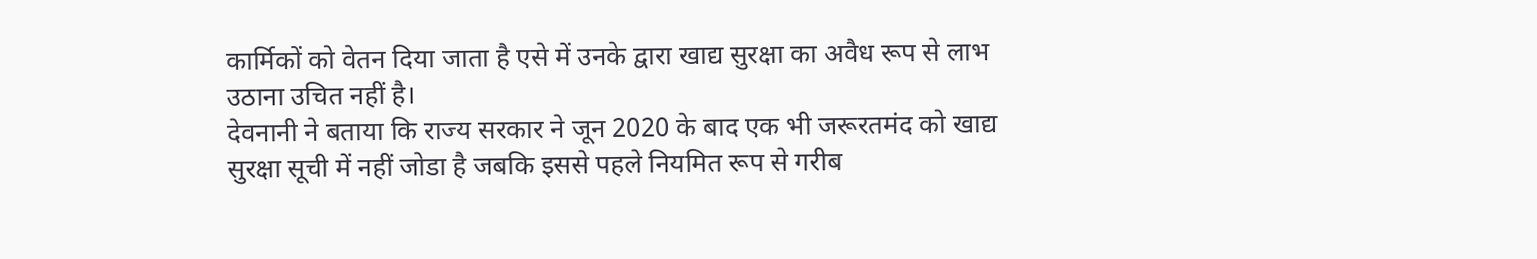कार्मिकों को वेतन दिया जाता है एसे में उनके द्वारा खाद्य सुरक्षा का अवैध रूप से लाभ उठाना उचित नहीं है।
देवनानी ने बताया कि राज्य सरकार ने जून 2020 के बाद एक भी जरूरतमंद को खाद्य सुरक्षा सूची में नहीं जोडा है जबकि इससे पहले नियमित रूप से गरीब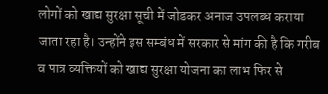लोगों को खाद्य सुरक्षा सूची में जोडकर अनाज उपलब्ध कराया जाता रहा है। उन्होंने इस सम्बंध में सरकार से मांग की है कि गरीब व पात्र व्यक्तियों को खाद्य सुरक्षा योजना का लाभ फिर से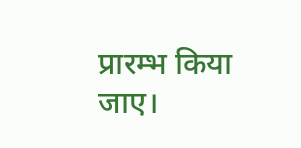प्रारम्भ किया जाए।